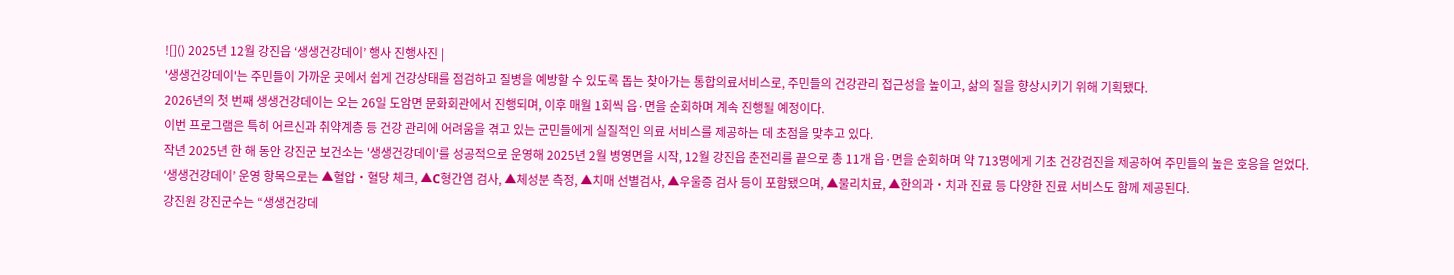![]() 2025년 12월 강진읍 ‘생생건강데이’ 행사 진행사진 |
'생생건강데이'는 주민들이 가까운 곳에서 쉽게 건강상태를 점검하고 질병을 예방할 수 있도록 돕는 찾아가는 통합의료서비스로, 주민들의 건강관리 접근성을 높이고, 삶의 질을 향상시키기 위해 기획됐다.
2026년의 첫 번째 생생건강데이는 오는 26일 도암면 문화회관에서 진행되며, 이후 매월 1회씩 읍·면을 순회하며 계속 진행될 예정이다.
이번 프로그램은 특히 어르신과 취약계층 등 건강 관리에 어려움을 겪고 있는 군민들에게 실질적인 의료 서비스를 제공하는 데 초점을 맞추고 있다.
작년 2025년 한 해 동안 강진군 보건소는 '생생건강데이'를 성공적으로 운영해 2025년 2월 병영면을 시작, 12월 강진읍 춘전리를 끝으로 총 11개 읍·면을 순회하며 약 713명에게 기초 건강검진을 제공하여 주민들의 높은 호응을 얻었다.
‘생생건강데이’ 운영 항목으로는 ▲혈압‧혈당 체크, ▲C형간염 검사, ▲체성분 측정, ▲치매 선별검사, ▲우울증 검사 등이 포함됐으며, ▲물리치료, ▲한의과‧치과 진료 등 다양한 진료 서비스도 함께 제공된다.
강진원 강진군수는 “생생건강데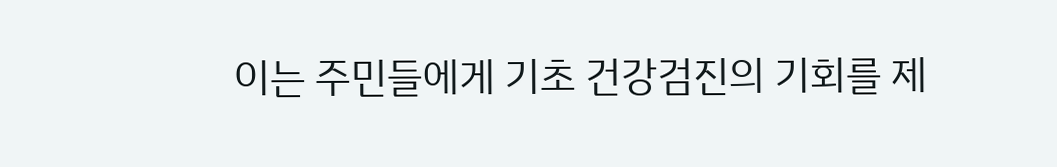이는 주민들에게 기초 건강검진의 기회를 제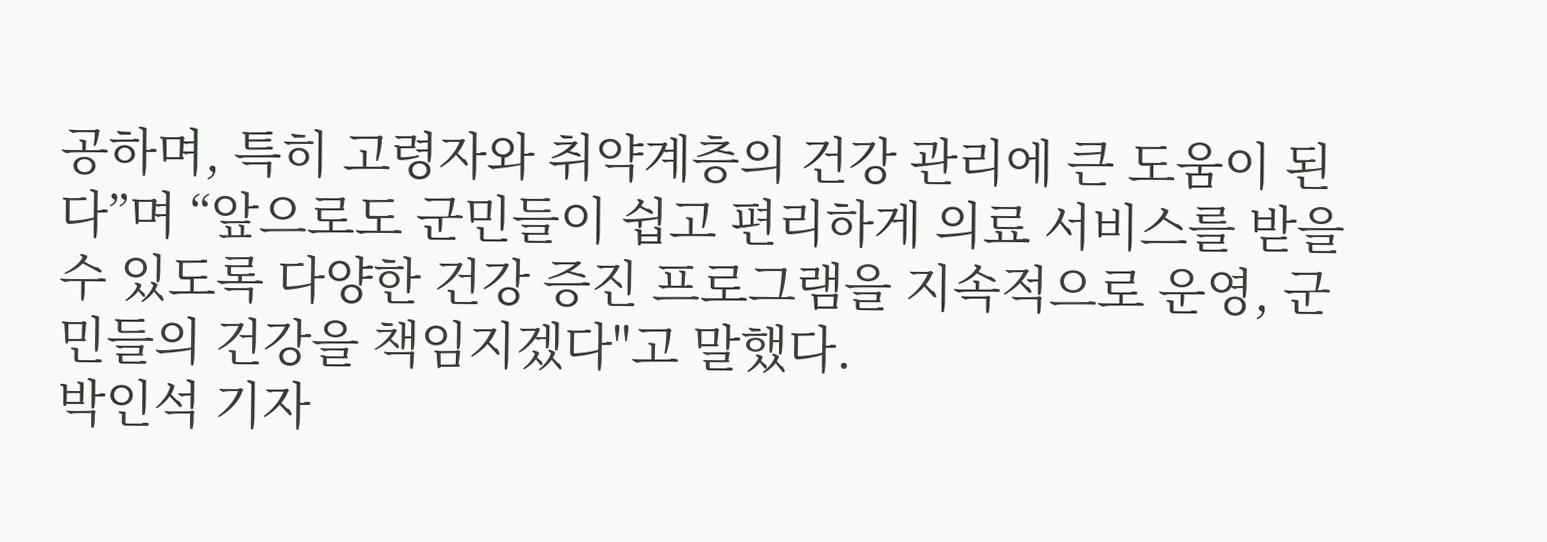공하며, 특히 고령자와 취약계층의 건강 관리에 큰 도움이 된다”며 “앞으로도 군민들이 쉽고 편리하게 의료 서비스를 받을 수 있도록 다양한 건강 증진 프로그램을 지속적으로 운영, 군민들의 건강을 책임지겠다"고 말했다.
박인석 기자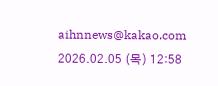aihnnews@kakao.com
2026.02.05 (목) 12:58